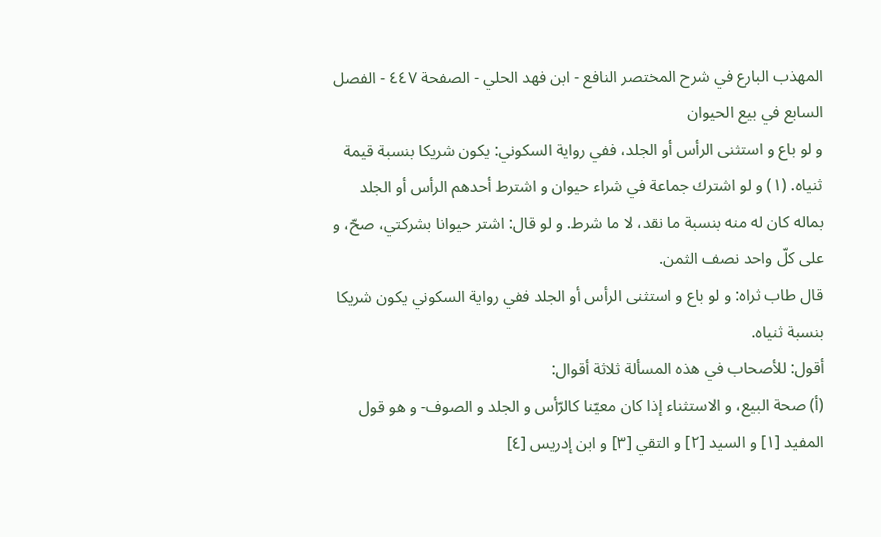المهذب البارع في شرح المختصر النافع - ابن فهد الحلي - الصفحة ٤٤٧ - الفصل السابع في بيع الحيوان
و لو باع و استثنى الرأس أو الجلد، ففي رواية السكوني: يكون شريكا بنسبة قيمة ثنياه. (١) و لو اشترك جماعة في شراء حيوان و اشترط أحدهم الرأس أو الجلد بماله كان له منه بنسبة ما نقد، لا ما شرط. و لو قال: اشتر حيوانا بشركتي، صحّ، و على كلّ واحد نصف الثمن.
قال طاب ثراه: و لو باع و استثنى الرأس أو الجلد ففي رواية السكوني يكون شريكا بنسبة ثنياه.
أقول: للأصحاب في هذه المسألة ثلاثة أقوال:
(أ) صحة البيع، و الاستثناء إذا كان معيّنا كالرّأس و الجلد و الصوف- و هو قول المفيد [١] و السيد [٢] و التقي [٣] و ابن إدريس [٤]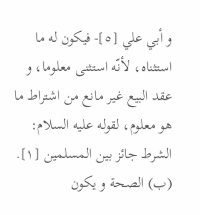و أبي علي [٥]- فيكون له ما استثناه، لأنّه استثنى معلوما، و عقد البيع غير مانع من اشتراط ما هو معلوم، لقوله عليه السلام:
الشرط جائز بين المسلمين [١].
(ب) الصحة و يكون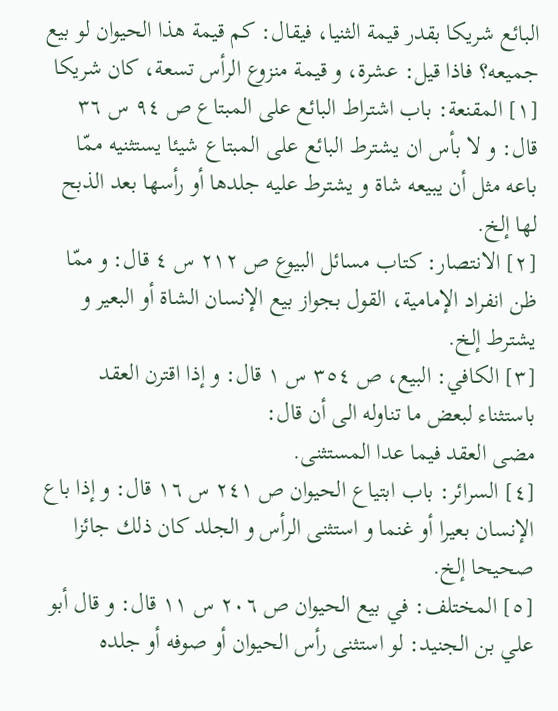البائع شريكا بقدر قيمة الثنيا، فيقال: كم قيمة هذا الحيوان لو بيع جميعه؟ فاذا قيل: عشرة، و قيمة منزوع الرأس تسعة، كان شريكا
[١] المقنعة: باب اشتراط البائع على المبتاع ص ٩٤ س ٣٦ قال: و لا بأس ان يشترط البائع على المبتاع شيئا يستثنيه ممّا باعه مثل أن يبيعه شاة و يشترط عليه جلدها أو رأسها بعد الذبح لها إلخ.
[٢] الانتصار: كتاب مسائل البيوع ص ٢١٢ س ٤ قال: و ممّا ظن انفراد الإمامية، القول بجواز بيع الإنسان الشاة أو البعير و يشترط إلخ.
[٣] الكافي: البيع، ص ٣٥٤ س ١ قال: و إذا اقترن العقد باستثناء لبعض ما تناوله الى أن قال:
مضى العقد فيما عدا المستثنى.
[٤] السرائر: باب ابتياع الحيوان ص ٢٤١ س ١٦ قال: و إذا باع الإنسان بعيرا أو غنما و استثنى الرأس و الجلد كان ذلك جائزا صحيحا إلخ.
[٥] المختلف: في بيع الحيوان ص ٢٠٦ س ١١ قال: و قال أبو علي بن الجنيد: لو استثنى رأس الحيوان أو صوفه أو جلده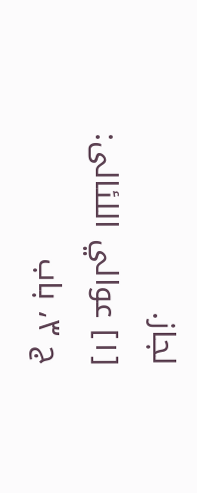لجاز.
[١] عوالي اللئالى: ج ٣، باب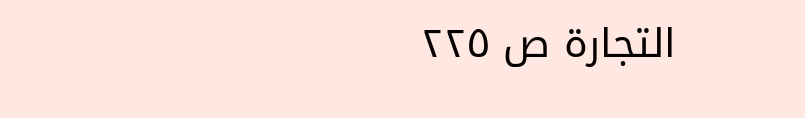التجارة ص ٢٢٥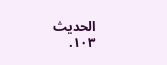الحديث ١٠٣.